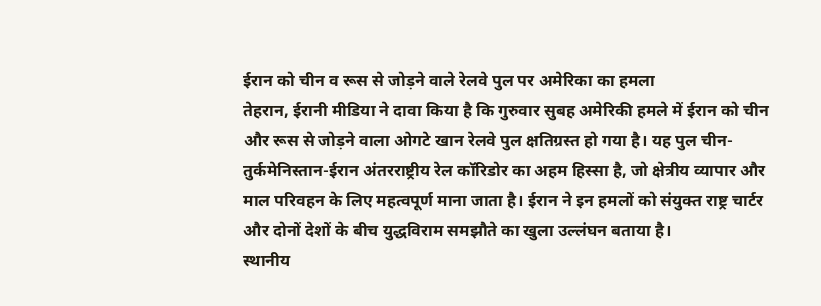ईरान को चीन व रूस से जोड़ने वाले रेलवे पुल पर अमेरिका का हमला
तेहरान, ईरानी मीडिया ने दावा किया है कि गुरुवार सुबह अमेरिकी हमले में ईरान को चीन और रूस से जोड़ने वाला ओगटे खान रेलवे पुल क्षतिग्रस्त हो गया है। यह पुल चीन-तुर्कमेनिस्तान-ईरान अंतरराष्ट्रीय रेल कॉरिडोर का अहम हिस्सा है, जो क्षेत्रीय व्यापार और माल परिवहन के लिए महत्वपूर्ण माना जाता है। ईरान ने इन हमलों को संयुक्त राष्ट्र चार्टर और दोनों देशों के बीच युद्धविराम समझौते का खुला उल्लंघन बताया है।
स्थानीय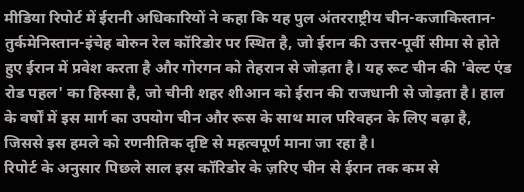मीडिया रिपोर्ट में ईरानी अधिकारियों ने कहा कि यह पुल अंतरराष्ट्रीय चीन-कजाकिस्तान-तुर्कमेनिस्तान-इंचेह बोरुन रेल कॉरिडोर पर स्थित है, जो ईरान की उत्तर-पूर्वी सीमा से होते हुए ईरान में प्रवेश करता है और गोरगन को तेहरान से जोड़ता है। यह रूट चीन की 'बेल्ट एंड रोड पहल' का हिस्सा है, जो चीनी शहर शीआन को ईरान की राजधानी से जोड़ता है। हाल के वर्षों में इस मार्ग का उपयोग चीन और रूस के साथ माल परिवहन के लिए बढ़ा है, जिससे इस हमले को रणनीतिक दृष्टि से महत्वपूर्ण माना जा रहा है।
रिपोर्ट के अनुसार पिछले साल इस कॉरिडोर के ज़रिए चीन से ईरान तक कम से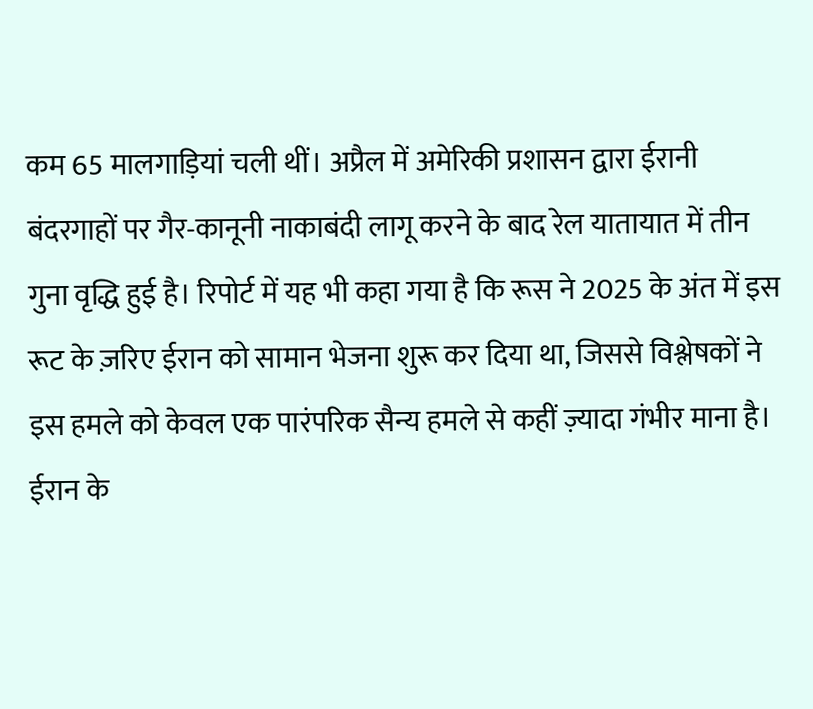कम 65 मालगाड़ियां चली थीं। अप्रैल में अमेरिकी प्रशासन द्वारा ईरानी बंदरगाहों पर गैर-कानूनी नाकाबंदी लागू करने के बाद रेल यातायात में तीन गुना वृद्धि हुई है। रिपोर्ट में यह भी कहा गया है कि रूस ने 2025 के अंत में इस रूट के ज़रिए ईरान को सामान भेजना शुरू कर दिया था, जिससे विश्लेषकों ने इस हमले को केवल एक पारंपरिक सैन्य हमले से कहीं ज़्यादा गंभीर माना है।
ईरान के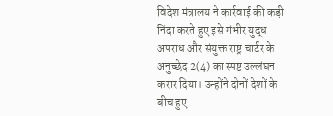विदेश मंत्रालय ने कार्रवाई की कड़ी निंदा करते हुए इसे गंभीर युद्ध अपराध और संयुक्त राष्ट्र चार्टर के अनुच्छेद 2(4) का स्पष्ट उल्लंघन करार दिया। उन्होंने दोनों देशों के बीच हुए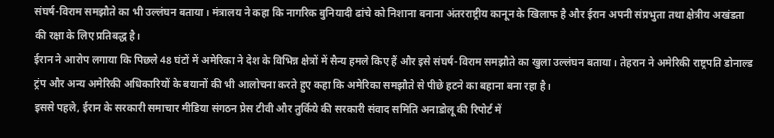संघर्ष-विराम समझौते का भी उल्लंघन बताया। मंत्रालय ने कहा कि नागरिक बुनियादी ढांचे को निशाना बनाना अंतरराष्ट्रीय कानून के खिलाफ है और ईरान अपनी संप्रभुता तथा क्षेत्रीय अखंडता की रक्षा के लिए प्रतिबद्ध है।
ईरान ने आरोप लगाया कि पिछले 48 घंटों में अमेरिका ने देश के विभिन्न क्षेत्रों में सैन्य हमले किए हैं और इसे संघर्ष-विराम समझौते का खुला उल्लंघन बताया। तेहरान ने अमेरिकी राष्ट्रपति डोनाल्ड ट्रंप और अन्य अमेरिकी अधिकारियों के बयानों की भी आलोचना करते हुए कहा कि अमेरिका समझौते से पीछे हटने का बहाना बना रहा है।
इससे पहले, ईरान के सरकारी समाचार मीडिया संगठन प्रेस टीवी और तुर्किये की सरकारी संवाद समिति अनाडोलू की रिपोर्ट में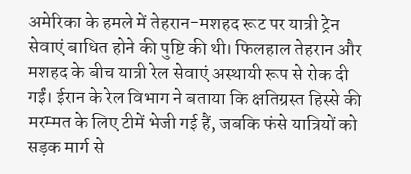अमेरिका के हमले में तेहरान-मशहद रूट पर यात्री ट्रेन सेवाएं बाधित होने की पुष्टि की थी। फिलहाल तेहरान और मशहद के बीच यात्री रेल सेवाएं अस्थायी रूप से रोक दी गईं। ईरान के रेल विभाग ने बताया कि क्षतिग्रस्त हिस्से की मरम्मत के लिए टीमें भेजी गई हैं, जबकि फंसे यात्रियों को सड़क मार्ग से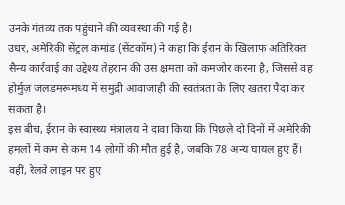उनके गंतव्य तक पहुंचाने की व्यवस्था की गई है।
उधर, अमेरिकी सेंट्रल कमांड (सेंटकॉम) ने कहा कि ईरान के खिलाफ अतिरिक्त सैन्य कार्रवाई का उद्देश्य तेहरान की उस क्षमता को कमजोर करना है, जिससे वह होर्मुज़ जलडमरूमध्य में समुद्री आवाजाही की स्वतंत्रता के लिए खतरा पैदा कर सकता है।
इस बीच, ईरान के स्वास्थ्य मंत्रालय ने दावा किया कि पिछले दो दिनों में अमेरिकी हमलों में कम से कम 14 लोगों की मौत हुई है, जबकि 78 अन्य घायल हुए हैं। वहीं, रेलवे लाइन पर हुए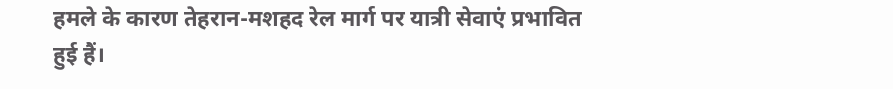हमले के कारण तेहरान-मशहद रेल मार्ग पर यात्री सेवाएं प्रभावित हुई हैं।